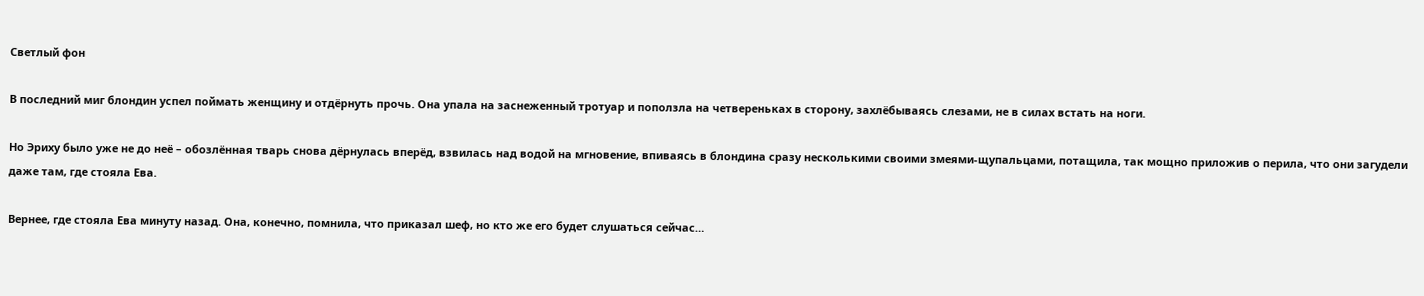Светлый фон

В последний миг блондин успел поймать женщину и отдёрнуть прочь. Она упала на заснеженный тротуар и поползла на четвереньках в сторону, захлёбываясь слезами, не в силах встать на ноги.

Но Эриху было уже не до неё – обозлённая тварь снова дёрнулась вперёд, взвилась над водой на мгновение, впиваясь в блондина сразу несколькими своими змеями-щупальцами, потащила, так мощно приложив о перила, что они загудели даже там, где стояла Ева.

Вернее, где стояла Ева минуту назад. Она, конечно, помнила, что приказал шеф, но кто же его будет слушаться сейчас…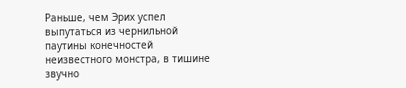Раньше, чем Эрих успел выпутаться из чернильной паутины конечностей неизвестного монстра, в тишине звучно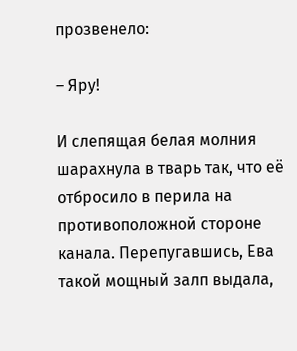прозвенело:

– Яру!

И слепящая белая молния шарахнула в тварь так, что её отбросило в перила на противоположной стороне канала. Перепугавшись, Ева такой мощный залп выдала,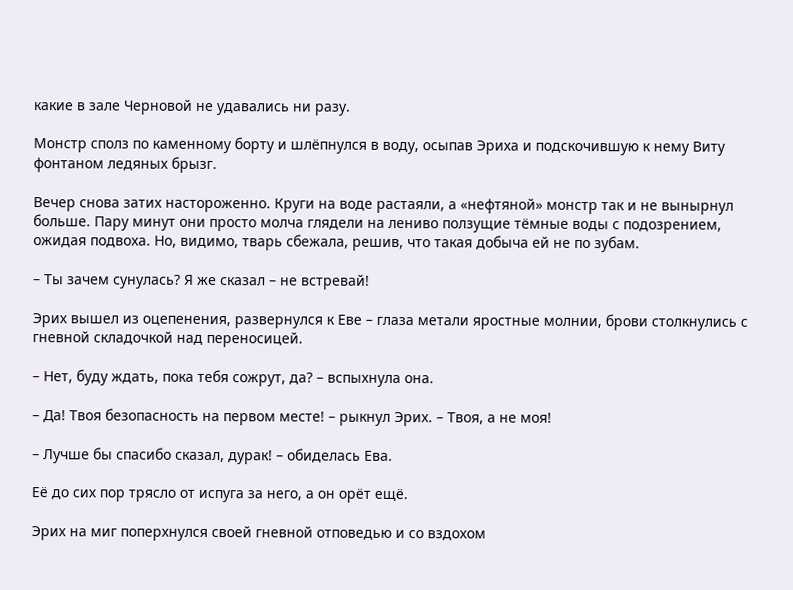какие в зале Черновой не удавались ни разу.

Монстр сполз по каменному борту и шлёпнулся в воду, осыпав Эриха и подскочившую к нему Виту фонтаном ледяных брызг.

Вечер снова затих настороженно. Круги на воде растаяли, а «нефтяной» монстр так и не вынырнул больше. Пару минут они просто молча глядели на лениво ползущие тёмные воды с подозрением, ожидая подвоха. Но, видимо, тварь сбежала, решив, что такая добыча ей не по зубам.

– Ты зачем сунулась? Я же сказал – не встревай!

Эрих вышел из оцепенения, развернулся к Еве – глаза метали яростные молнии, брови столкнулись с гневной складочкой над переносицей.

– Нет, буду ждать, пока тебя сожрут, да? – вспыхнула она.

– Да! Твоя безопасность на первом месте! – рыкнул Эрих. – Твоя, а не моя!

– Лучше бы спасибо сказал, дурак! – обиделась Ева.

Её до сих пор трясло от испуга за него, а он орёт ещё.

Эрих на миг поперхнулся своей гневной отповедью и со вздохом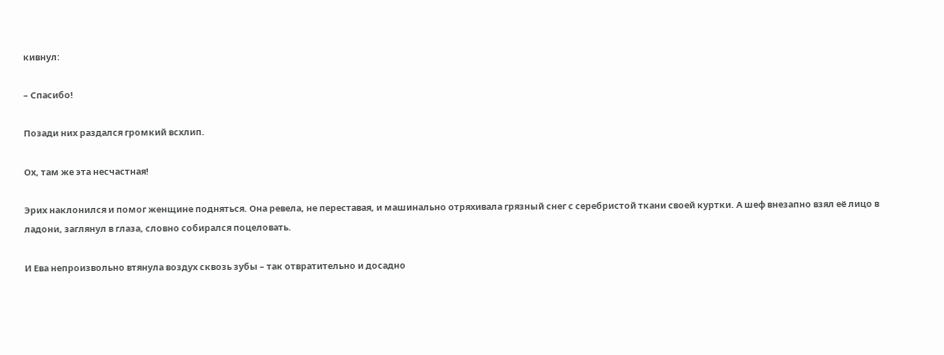кивнул:

– Спасибо!

Позади них раздался громкий всхлип.

Ох, там же эта несчастная!

Эрих наклонился и помог женщине подняться. Она ревела, не переставая, и машинально отряхивала грязный снег с серебристой ткани своей куртки. А шеф внезапно взял её лицо в ладони, заглянул в глаза, словно собирался поцеловать.

И Ева непроизвольно втянула воздух сквозь зубы – так отвратительно и досадно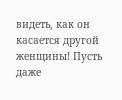видеть, как он касается другой женщины! Пусть даже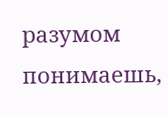разумом понимаешь,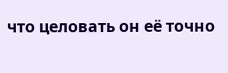что целовать он её точно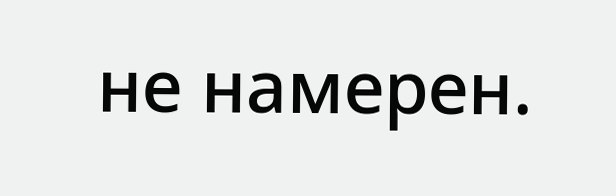не намерен.